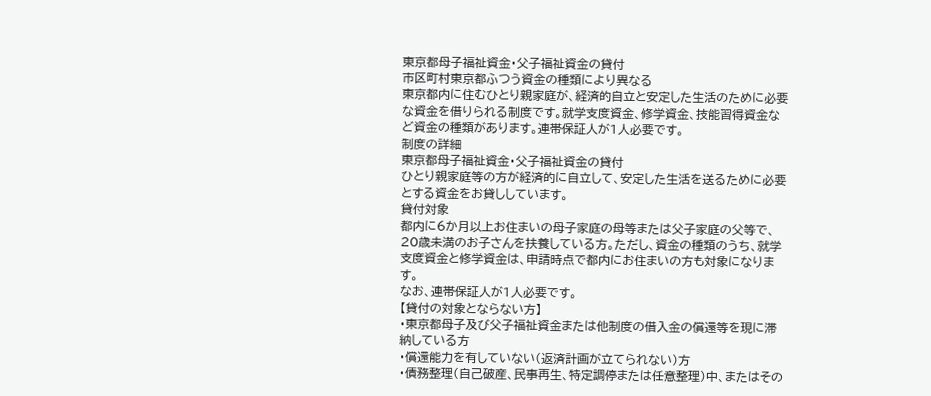東京都母子福祉資金・父子福祉資金の貸付
市区町村東京都ふつう資金の種類により異なる
東京都内に住むひとり親家庭が、経済的自立と安定した生活のために必要な資金を借りられる制度です。就学支度資金、修学資金、技能習得資金など資金の種類があります。連帯保証人が1人必要です。
制度の詳細
東京都母子福祉資金・父子福祉資金の貸付
ひとり親家庭等の方が経済的に自立して、安定した生活を送るために必要とする資金をお貸ししています。
貸付対象
都内に6か月以上お住まいの母子家庭の母等または父子家庭の父等で、20歳未満のお子さんを扶養している方。ただし、資金の種類のうち、就学支度資金と修学資金は、申請時点で都内にお住まいの方も対象になります。
なお、連帯保証人が1人必要です。
【貸付の対象とならない方】
・東京都母子及び父子福祉資金または他制度の借入金の償還等を現に滞納している方
・償還能力を有していない(返済計画が立てられない)方
・債務整理(自己破産、民事再生、特定調停または任意整理)中、またはその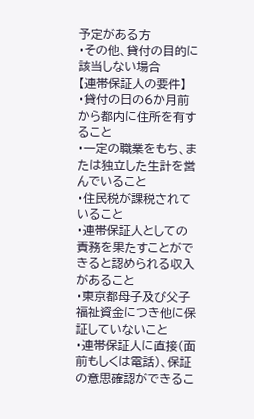予定がある方
・その他、貸付の目的に該当しない場合
【連帯保証人の要件】
・貸付の日の6か月前から都内に住所を有すること
・一定の職業をもち、または独立した生計を営んでいること
・住民税が課税されていること
・連帯保証人としての責務を果たすことができると認められる収入があること
・東京都母子及び父子福祉資金につき他に保証していないこと
・連帯保証人に直接(面前もしくは電話)、保証の意思確認ができるこ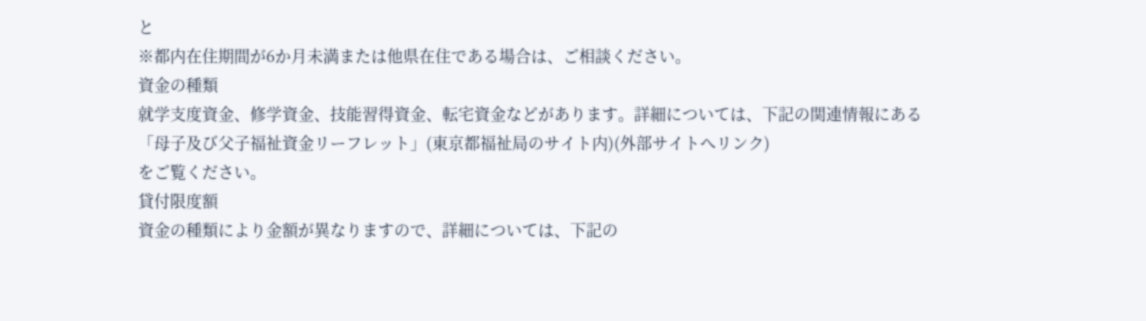と
※都内在住期間が6か月未満または他県在住である場合は、ご相談ください。
資金の種類
就学支度資金、修学資金、技能習得資金、転宅資金などがあります。詳細については、下記の関連情報にある
「母子及び父子福祉資金リーフレット」(東京都福祉局のサイト内)(外部サイトへリンク)
をご覧ください。
貸付限度額
資金の種類により金額が異なりますので、詳細については、下記の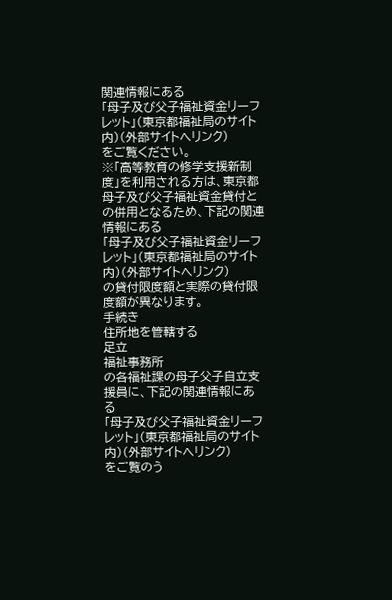関連情報にある
「母子及び父子福祉資金リーフレット」(東京都福祉局のサイト内)(外部サイトへリンク)
をご覧ください。
※「高等教育の修学支援新制度」を利用される方は、東京都母子及び父子福祉資金貸付との併用となるため、下記の関連情報にある
「母子及び父子福祉資金リーフレット」(東京都福祉局のサイト内)(外部サイトへリンク)
の貸付限度額と実際の貸付限度額が異なります。
手続き
住所地を管轄する
足立
福祉事務所
の各福祉課の母子父子自立支援員に、下記の関連情報にある
「母子及び父子福祉資金リーフレット」(東京都福祉局のサイト内)(外部サイトへリンク)
をご覧のう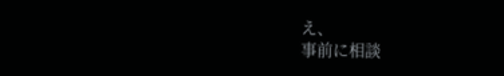え、
事前に相談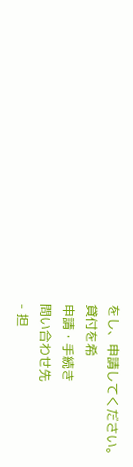をし、申請してください。
貸付を希
申請・手続き
問い合わせ先
- 担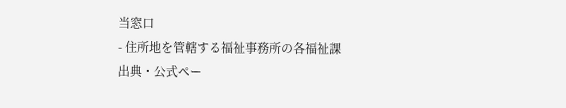当窓口
- 住所地を管轄する福祉事務所の各福祉課
出典・公式ペー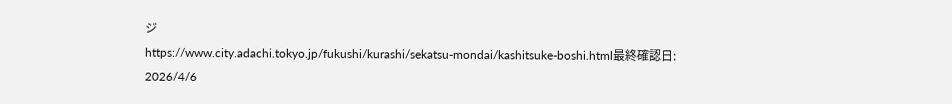ジ
https://www.city.adachi.tokyo.jp/fukushi/kurashi/sekatsu-mondai/kashitsuke-boshi.html最終確認日: 2026/4/6